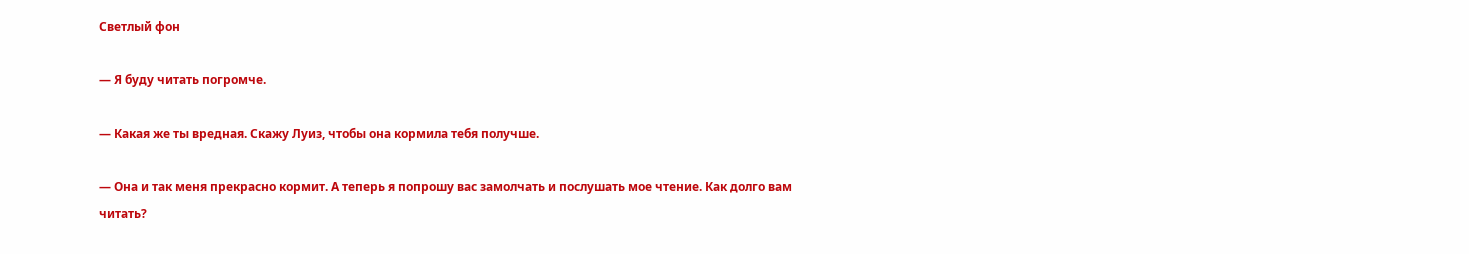Светлый фон

— Я буду читать погромче.

— Какая же ты вредная. Скажу Луиз, чтобы она кормила тебя получше.

— Она и так меня прекрасно кормит. А теперь я попрошу вас замолчать и послушать мое чтение. Как долго вам читать?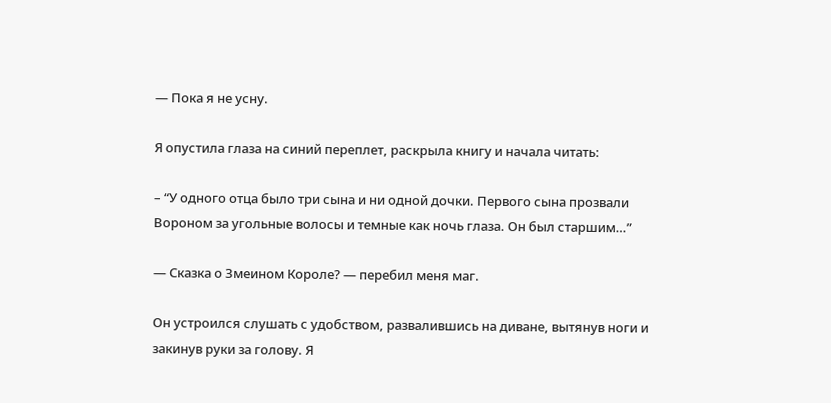— Пока я не усну.

Я опустила глаза на синий переплет, раскрыла книгу и начала читать:

– “У одного отца было три сына и ни одной дочки. Первого сына прозвали Вороном за угольные волосы и темные как ночь глаза. Он был старшим…”

— Сказка о Змеином Короле? — перебил меня маг.

Он устроился слушать с удобством, развалившись на диване, вытянув ноги и закинув руки за голову. Я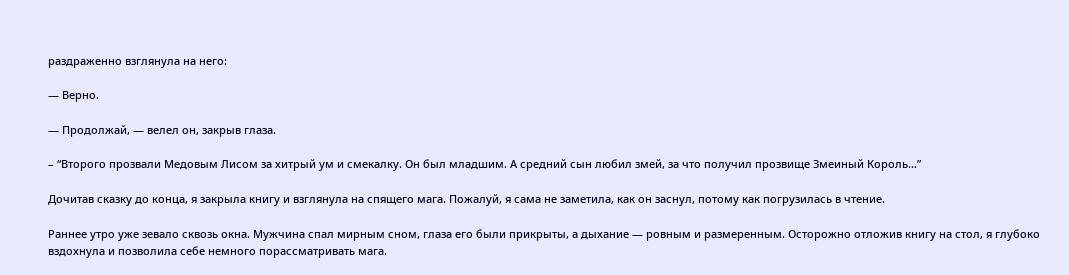раздраженно взглянула на него:

— Верно.

— Продолжай, — велел он, закрыв глаза.

– “Второго прозвали Медовым Лисом за хитрый ум и смекалку. Он был младшим. А средний сын любил змей, за что получил прозвище Змеиный Король…”

Дочитав сказку до конца, я закрыла книгу и взглянула на спящего мага. Пожалуй, я сама не заметила, как он заснул, потому как погрузилась в чтение.

Раннее утро уже зевало сквозь окна. Мужчина спал мирным сном, глаза его были прикрыты, а дыхание — ровным и размеренным. Осторожно отложив книгу на стол, я глубоко вздохнула и позволила себе немного порассматривать мага.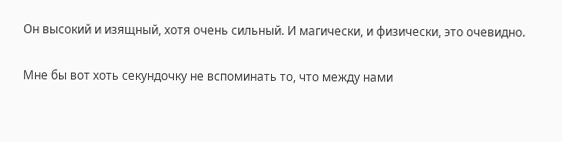Он высокий и изящный, хотя очень сильный. И магически, и физически, это очевидно.

Мне бы вот хоть секундочку не вспоминать то, что между нами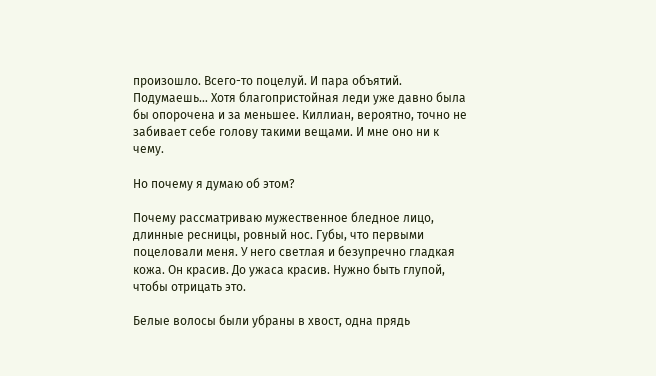произошло. Всего-то поцелуй. И пара объятий. Подумаешь… Хотя благопристойная леди уже давно была бы опорочена и за меньшее. Киллиан, вероятно, точно не забивает себе голову такими вещами. И мне оно ни к чему.

Но почему я думаю об этом?

Почему рассматриваю мужественное бледное лицо, длинные ресницы, ровный нос. Губы, что первыми поцеловали меня. У него светлая и безупречно гладкая кожа. Он красив. До ужаса красив. Нужно быть глупой, чтобы отрицать это.

Белые волосы были убраны в хвост, одна прядь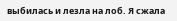выбилась и лезла на лоб. Я сжала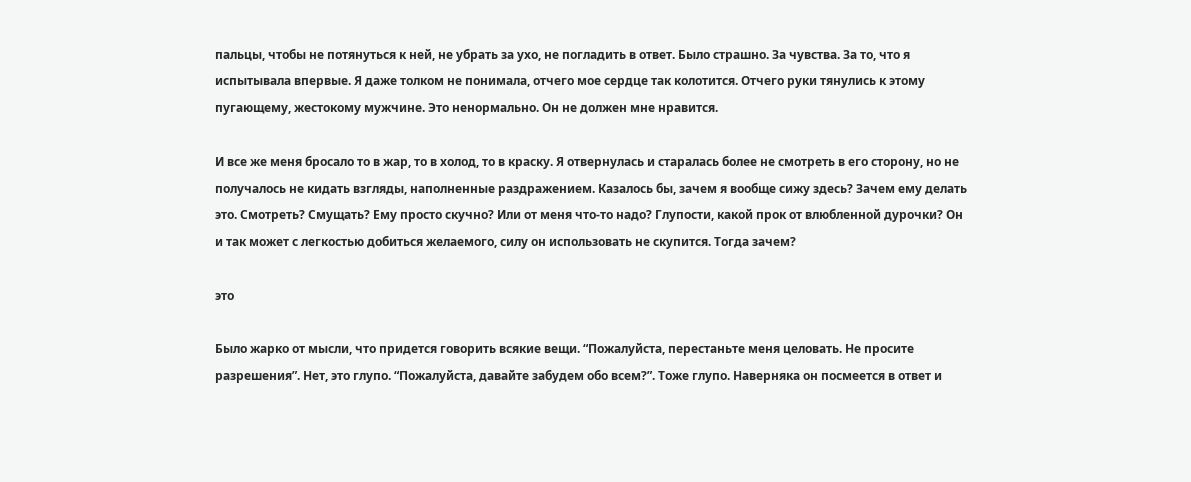пальцы, чтобы не потянуться к ней, не убрать за ухо, не погладить в ответ. Было страшно. За чувства. За то, что я испытывала впервые. Я даже толком не понимала, отчего мое сердце так колотится. Отчего руки тянулись к этому пугающему, жестокому мужчине. Это ненормально. Он не должен мне нравится.

И все же меня бросало то в жар, то в холод, то в краску. Я отвернулась и старалась более не смотреть в его сторону, но не получалось не кидать взгляды, наполненные раздражением. Казалось бы, зачем я вообще сижу здесь? Зачем ему делать это. Смотреть? Смущать? Ему просто скучно? Или от меня что-то надо? Глупости, какой прок от влюбленной дурочки? Он и так может с легкостью добиться желаемого, силу он использовать не скупится. Тогда зачем?

это

Было жарко от мысли, что придется говорить всякие вещи. “Пожалуйста, перестаньте меня целовать. Не просите разрешения”. Нет, это глупо. “Пожалуйста, давайте забудем обо всем?”. Тоже глупо. Наверняка он посмеется в ответ и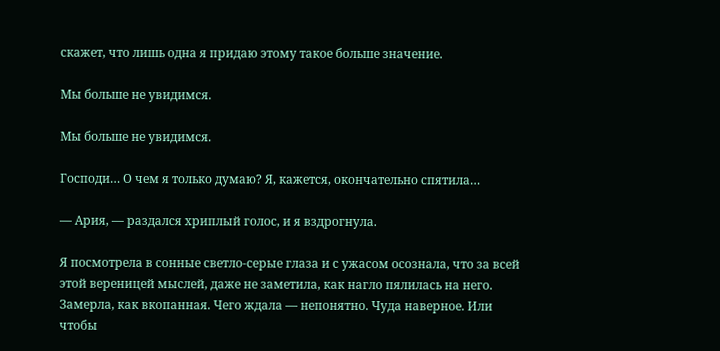скажет, что лишь одна я придаю этому такое больше значение.

Мы больше не увидимся.

Мы больше не увидимся.

Господи… О чем я только думаю? Я, кажется, окончательно спятила…

— Ария, — раздался хриплый голос, и я вздрогнула.

Я посмотрела в сонные светло-серые глаза и с ужасом осознала, что за всей этой вереницей мыслей, даже не заметила, как нагло пялилась на него. Замерла, как вкопанная. Чего ждала — непонятно. Чуда наверное. Или чтобы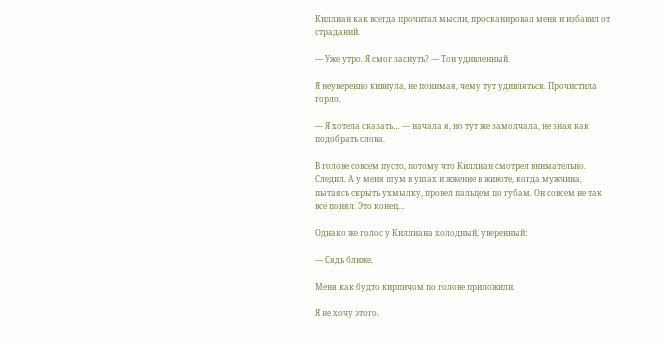Киллиан как всегда прочитал мысли, просканировал меня и избавил от страданий.

— Уже утро. Я смог заснуть? — Тон удивленный.

Я неуверенно кивнула, не понимая, чему тут удивляться. Прочистила горло.

— Я хотела сказать… — начала я, но тут же замолчала, не зная как подобрать слова.

В голове совсем пусто, потому что Киллиан смотрел внимательно. Следил. А у меня шум в ушах и жжение в животе, когда мужчина, пытаясь скрыть ухмылку, провел пальцем по губам. Он совсем не так все понял. Это конец…

Однако же голос у Киллиана холодный, уверенный:

— Сядь ближе.

Меня как будто кирпичом по голове приложили.

Я не хочу этого.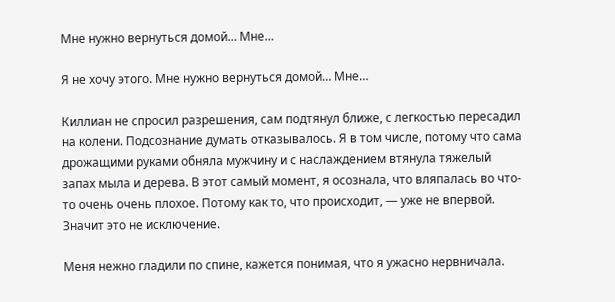Мне нужно вернуться домой… Мне…

Я не хочу этого. Мне нужно вернуться домой… Мне…

Киллиан не спросил разрешения, сам подтянул ближе, с легкостью пересадил на колени. Подсознание думать отказывалось. Я в том числе, потому что сама дрожащими руками обняла мужчину и с наслаждением втянула тяжелый запах мыла и дерева. В этот самый момент, я осознала, что вляпалась во что-то очень очень плохое. Потому как то, что происходит, — уже не впервой. Значит это не исключение.

Меня нежно гладили по спине, кажется понимая, что я ужасно нервничала.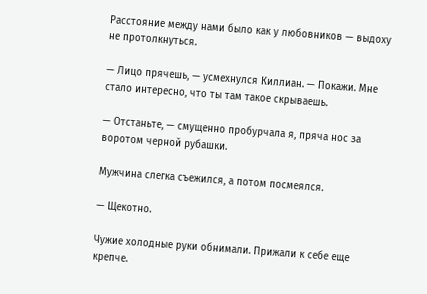Расстояние между нами было как у любовников — выдоху не протолкнуться.

— Лицо прячешь, — усмехнулся Киллиан. — Покажи. Мне стало интересно, что ты там такое скрываешь.

— Отстаньте, — смущенно пробурчала я, пряча нос за воротом черной рубашки.

Мужчина слегка съежился, а потом посмеялся.

— Щекотно.

Чужие холодные руки обнимали. Прижали к себе еще крепче.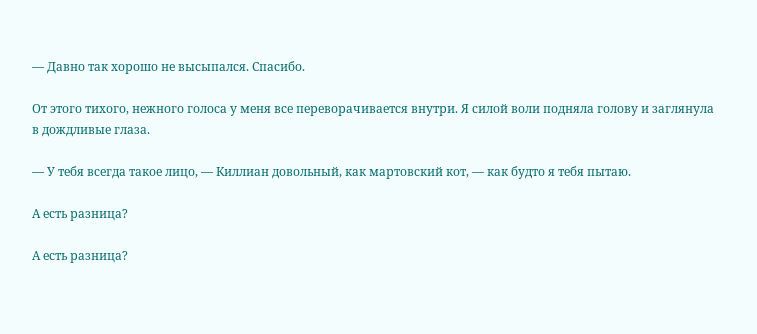— Давно так хорошо не высыпался. Спасибо.

От этого тихого, нежного голоса у меня все переворачивается внутри. Я силой воли подняла голову и заглянула в дождливые глаза.

— У тебя всегда такое лицо, — Киллиан довольный, как мартовский кот, — как будто я тебя пытаю.

А есть разница?

А есть разница?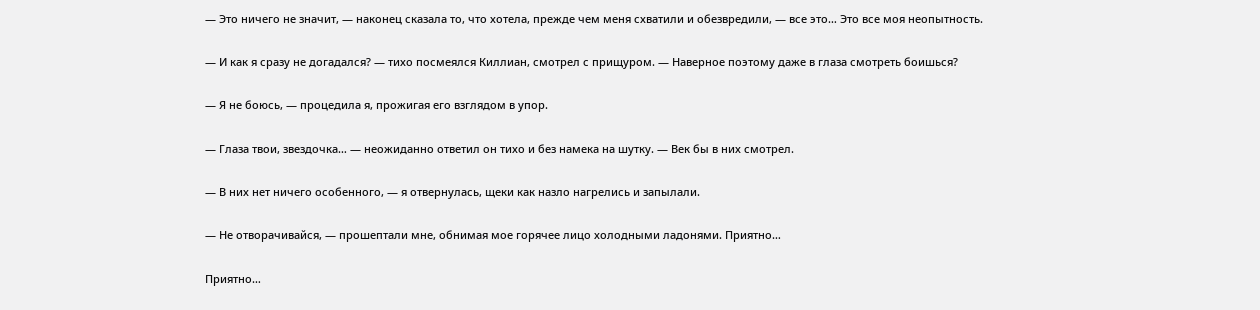— Это ничего не значит, — наконец сказала то, что хотела, прежде чем меня схватили и обезвредили, — все это… Это все моя неопытность.

— И как я сразу не догадался? — тихо посмеялся Киллиан, смотрел с прищуром. — Наверное поэтому даже в глаза смотреть боишься?

— Я не боюсь, — процедила я, прожигая его взглядом в упор.

— Глаза твои, звездочка… — неожиданно ответил он тихо и без намека на шутку. — Век бы в них смотрел.

— В них нет ничего особенного, — я отвернулась, щеки как назло нагрелись и запылали.

— Не отворачивайся, — прошептали мне, обнимая мое горячее лицо холодными ладонями. Приятно…

Приятно…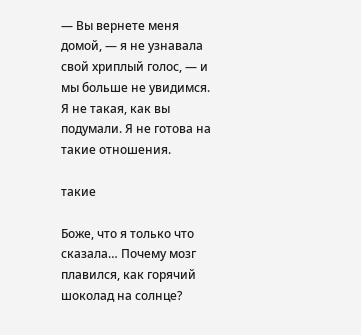— Вы вернете меня домой, — я не узнавала свой хриплый голос, — и мы больше не увидимся. Я не такая, как вы подумали. Я не готова на такие отношения.

такие

Боже, что я только что сказала… Почему мозг плавился, как горячий шоколад на солнце?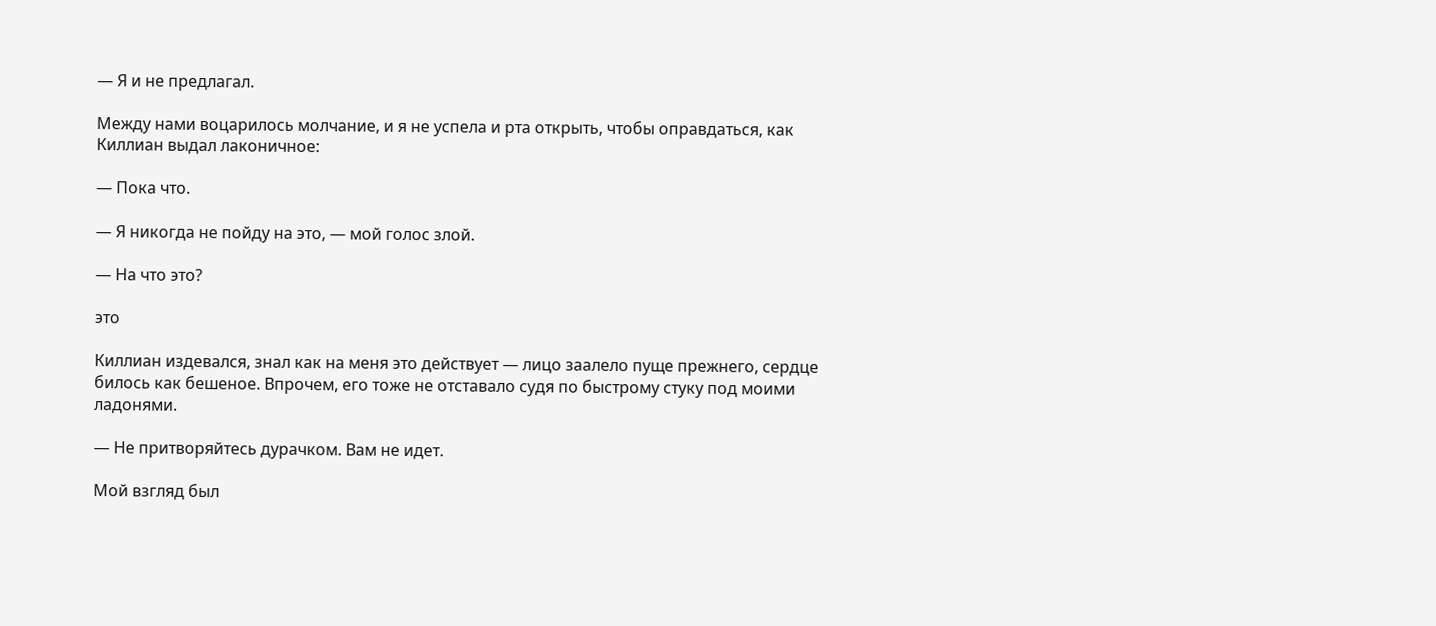— Я и не предлагал.

Между нами воцарилось молчание, и я не успела и рта открыть, чтобы оправдаться, как Киллиан выдал лаконичное:

— Пока что.

— Я никогда не пойду на это, — мой голос злой.

— На что это?

это

Киллиан издевался, знал как на меня это действует — лицо заалело пуще прежнего, сердце билось как бешеное. Впрочем, его тоже не отставало судя по быстрому стуку под моими ладонями.

— Не притворяйтесь дурачком. Вам не идет.

Мой взгляд был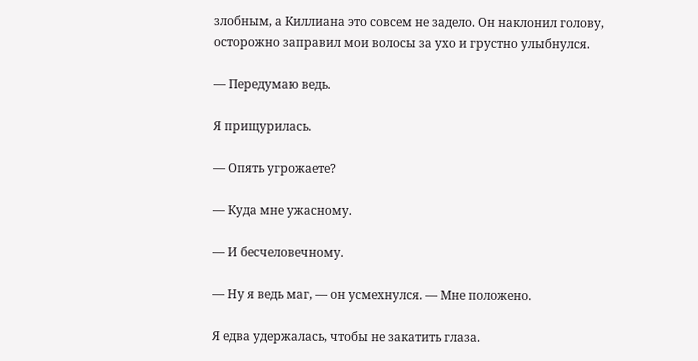злобным, а Киллиана это совсем не задело. Он наклонил голову, осторожно заправил мои волосы за ухо и грустно улыбнулся.

— Передумаю ведь.

Я прищурилась.

— Опять угрожаете?

— Куда мне ужасному.

— И бесчеловечному.

— Ну я ведь маг, — он усмехнулся. — Мне положено.

Я едва удержалась, чтобы не закатить глаза.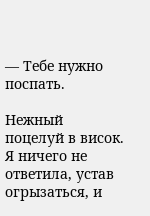— Тебе нужно поспать.

Нежный поцелуй в висок. Я ничего не ответила, устав огрызаться, и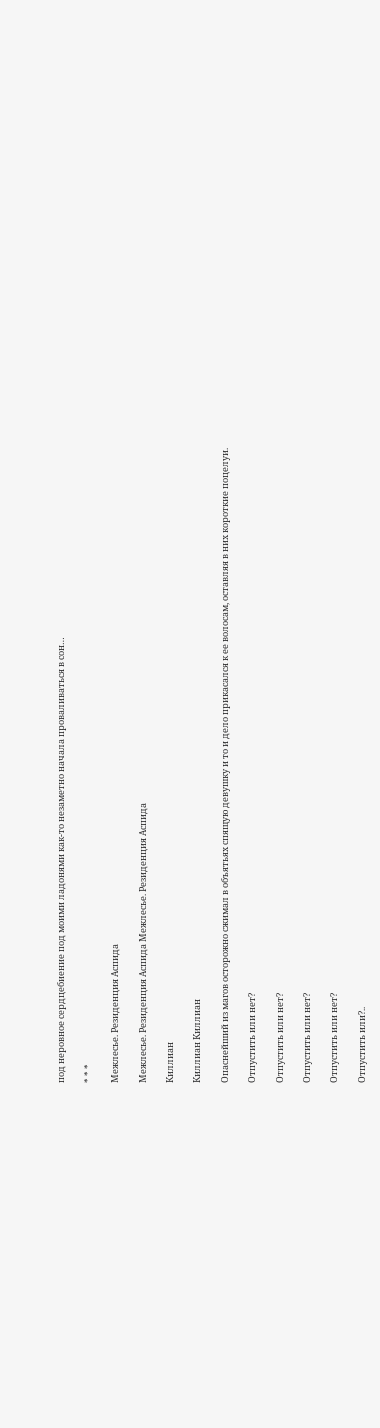под неровное сердцебиение под моими ладонями как-то незаметно начала проваливаться в сон…

* * *

Межлесье. Резиденция Аспида

Межлесье. Резиденция Аспида Межлесье. Резиденция Аспида

Киллиан

Киллиан Киллиан

Опаснейший из магов осторожно сжимал в объятьях спящую девушку и то и дело прикасался к ее волосам, оставляя в них короткие поцелуи.

Отпустить или нет?

Отпустить или нет?

Отпустить или нет?

Отпустить или нет?

Отпустить или?..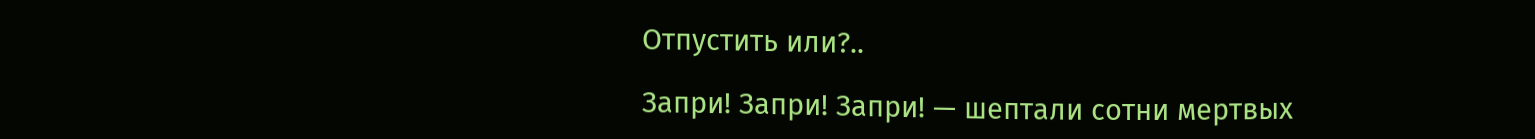Отпустить или?..

Запри! Запри! Запри! — шептали сотни мертвых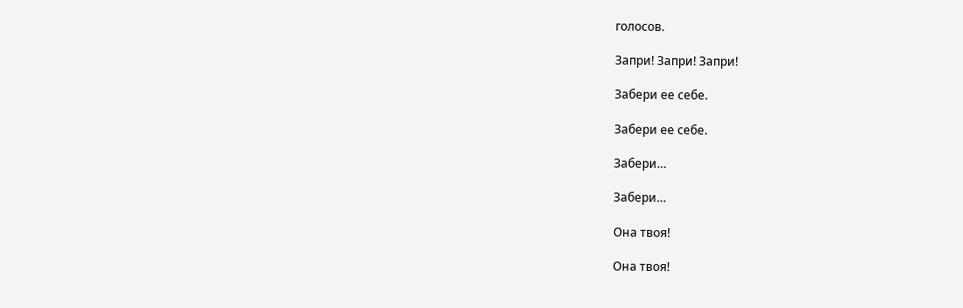голосов.

Запри! Запри! Запри!

Забери ее себе.

Забери ее себе.

Забери…

Забери…

Она твоя!

Она твоя!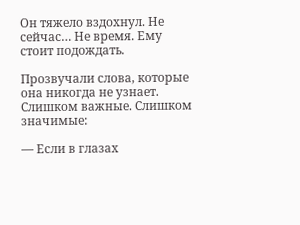Он тяжело вздохнул. Не сейчас… Не время. Ему стоит подождать.

Прозвучали слова, которые она никогда не узнает. Слишком важные. Слишком значимые:

— Если в глазах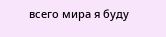всего мира я буду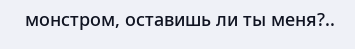монстром, оставишь ли ты меня?..